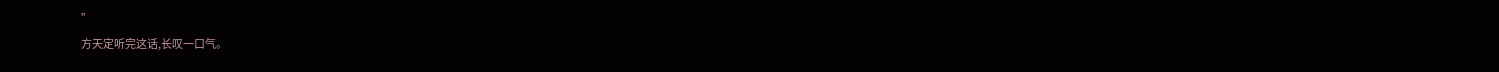”
方天定听完这话,长叹一口气。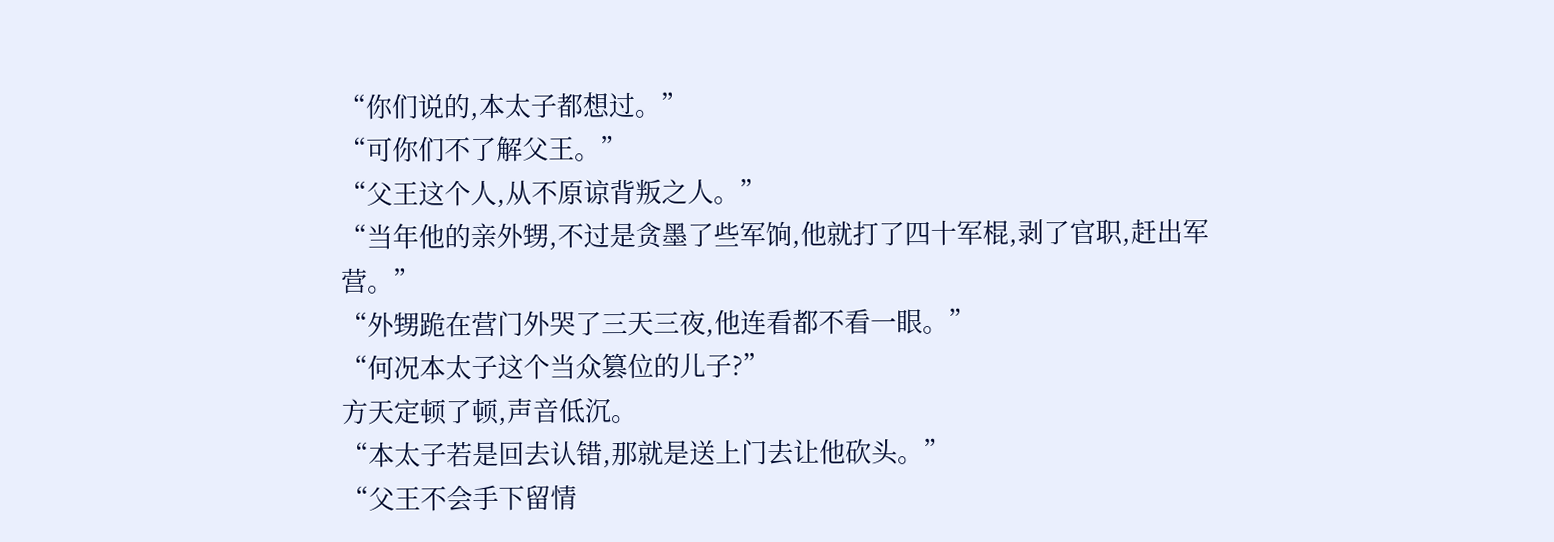“你们说的,本太子都想过。”
“可你们不了解父王。”
“父王这个人,从不原谅背叛之人。”
“当年他的亲外甥,不过是贪墨了些军饷,他就打了四十军棍,剥了官职,赶出军营。”
“外甥跪在营门外哭了三天三夜,他连看都不看一眼。”
“何况本太子这个当众篡位的儿子?”
方天定顿了顿,声音低沉。
“本太子若是回去认错,那就是送上门去让他砍头。”
“父王不会手下留情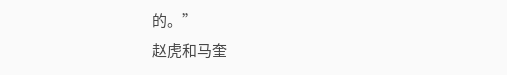的。”
赵虎和马奎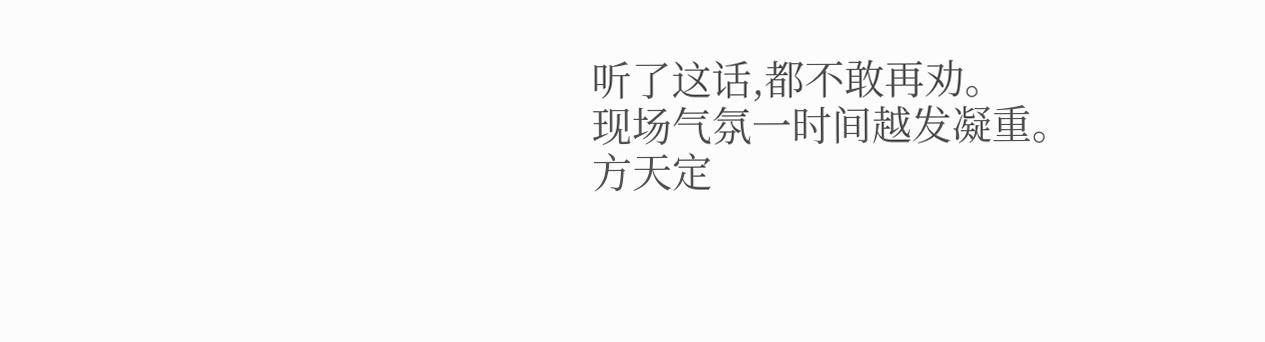听了这话,都不敢再劝。
现场气氛一时间越发凝重。
方天定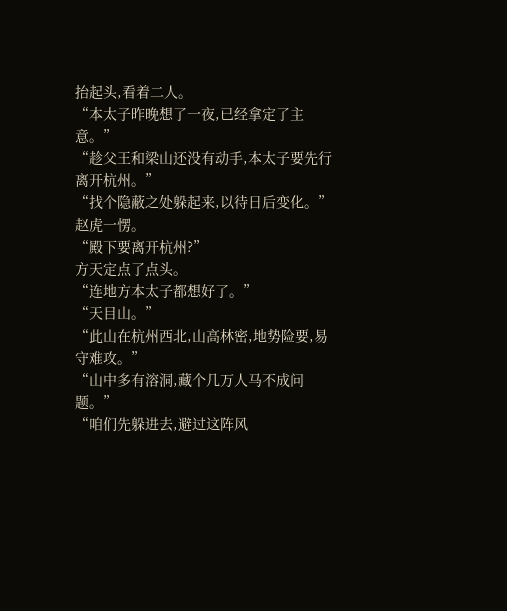抬起头,看着二人。
“本太子昨晚想了一夜,已经拿定了主意。”
“趁父王和梁山还没有动手,本太子要先行离开杭州。”
“找个隐蔽之处躲起来,以待日后变化。”
赵虎一愣。
“殿下要离开杭州?”
方天定点了点头。
“连地方本太子都想好了。”
“天目山。”
“此山在杭州西北,山高林密,地势险要,易守难攻。”
“山中多有溶洞,藏个几万人马不成问题。”
“咱们先躲进去,避过这阵风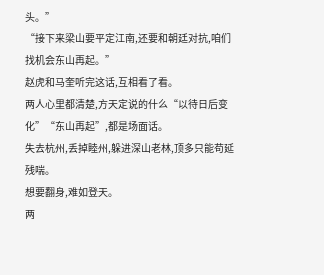头。”
“接下来梁山要平定江南,还要和朝廷对抗,咱们找机会东山再起。”
赵虎和马奎听完这话,互相看了看。
两人心里都清楚,方天定说的什么“以待日后变化”“东山再起”,都是场面话。
失去杭州,丢掉睦州,躲进深山老林,顶多只能苟延残喘。
想要翻身,难如登天。
两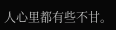人心里都有些不甘。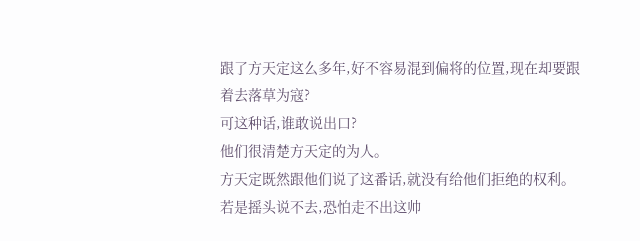跟了方天定这么多年,好不容易混到偏将的位置,现在却要跟着去落草为寇?
可这种话,谁敢说出口?
他们很清楚方天定的为人。
方天定既然跟他们说了这番话,就没有给他们拒绝的权利。
若是摇头说不去,恐怕走不出这帅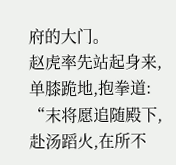府的大门。
赵虎率先站起身来,单膝跪地,抱拳道:
“末将愿追随殿下,赴汤蹈火,在所不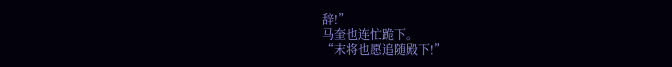辞!”
马奎也连忙跪下。
“末将也愿追随殿下!”